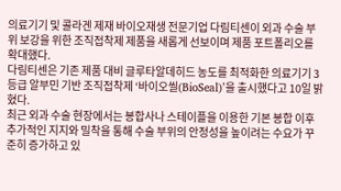의료기기 및 콜라겐 제재 바이오재생 전문기업 다림티센이 외과 수술 부위 보강을 위한 조직접착제 제품을 새롭게 선보이며 제품 포트폴리오를 확대했다.
다림티센은 기존 제품 대비 글루타알데히드 농도를 최적화한 의료기기 3등급 알부민 기반 조직접착제 ‘바이오씰(BioSeal)’을 출시했다고 10일 밝혔다.
최근 외과 수술 현장에서는 봉합사나 스테이플을 이용한 기본 봉합 이후 추가적인 지지와 밀착을 통해 수술 부위의 안정성을 높이려는 수요가 꾸준히 증가하고 있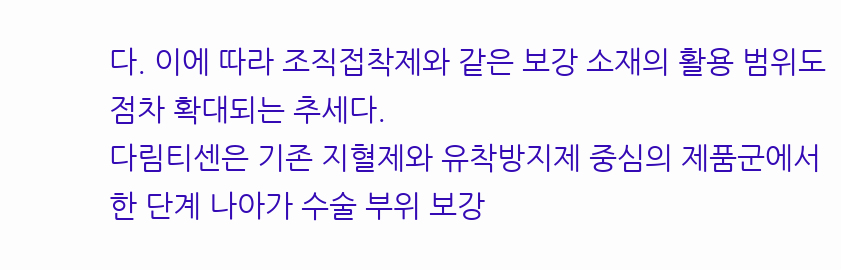다. 이에 따라 조직접착제와 같은 보강 소재의 활용 범위도 점차 확대되는 추세다.
다림티센은 기존 지혈제와 유착방지제 중심의 제품군에서 한 단계 나아가 수술 부위 보강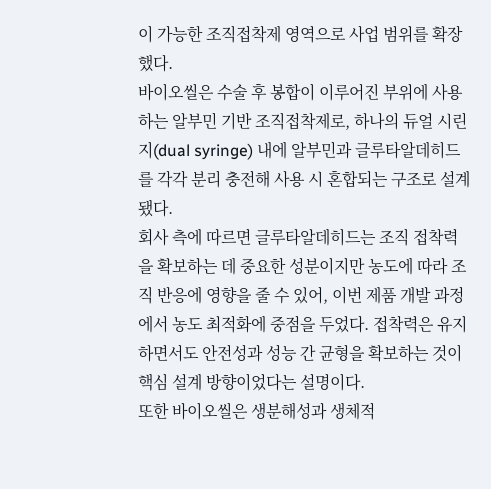이 가능한 조직접착제 영역으로 사업 범위를 확장했다.
바이오씰은 수술 후 봉합이 이루어진 부위에 사용하는 알부민 기반 조직접착제로, 하나의 듀얼 시린지(dual syringe) 내에 알부민과 글루타알데히드를 각각 분리 충전해 사용 시 혼합되는 구조로 설계됐다.
회사 측에 따르면 글루타알데히드는 조직 접착력을 확보하는 데 중요한 성분이지만 농도에 따라 조직 반응에 영향을 줄 수 있어, 이번 제품 개발 과정에서 농도 최적화에 중점을 두었다. 접착력은 유지하면서도 안전성과 성능 간 균형을 확보하는 것이 핵심 설계 방향이었다는 설명이다.
또한 바이오씰은 생분해성과 생체적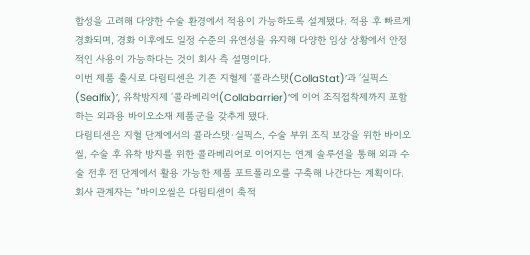합성을 고려해 다양한 수술 환경에서 적용이 가능하도록 설계됐다. 적용 후 빠르게 경화되며, 경화 이후에도 일정 수준의 유연성을 유지해 다양한 임상 상황에서 안정적인 사용이 가능하다는 것이 회사 측 설명이다.
이번 제품 출시로 다림티센은 기존 지혈제 ‘콜라스탯(CollaStat)’과 ‘실픽스(Sealfix)’, 유착방지제 ‘콜라베리어(Collabarrier)’에 이어 조직접착제까지 포함하는 외과용 바이오소재 제품군을 갖추게 됐다.
다림티센은 지혈 단계에서의 콜라스탯·실픽스, 수술 부위 조직 보강을 위한 바이오씰, 수술 후 유착 방지를 위한 콜라베리어로 이어지는 연계 솔루션을 통해 외과 수술 전후 전 단계에서 활용 가능한 제품 포트폴리오를 구축해 나간다는 계획이다.
회사 관계자는 “바이오씰은 다림티센이 축적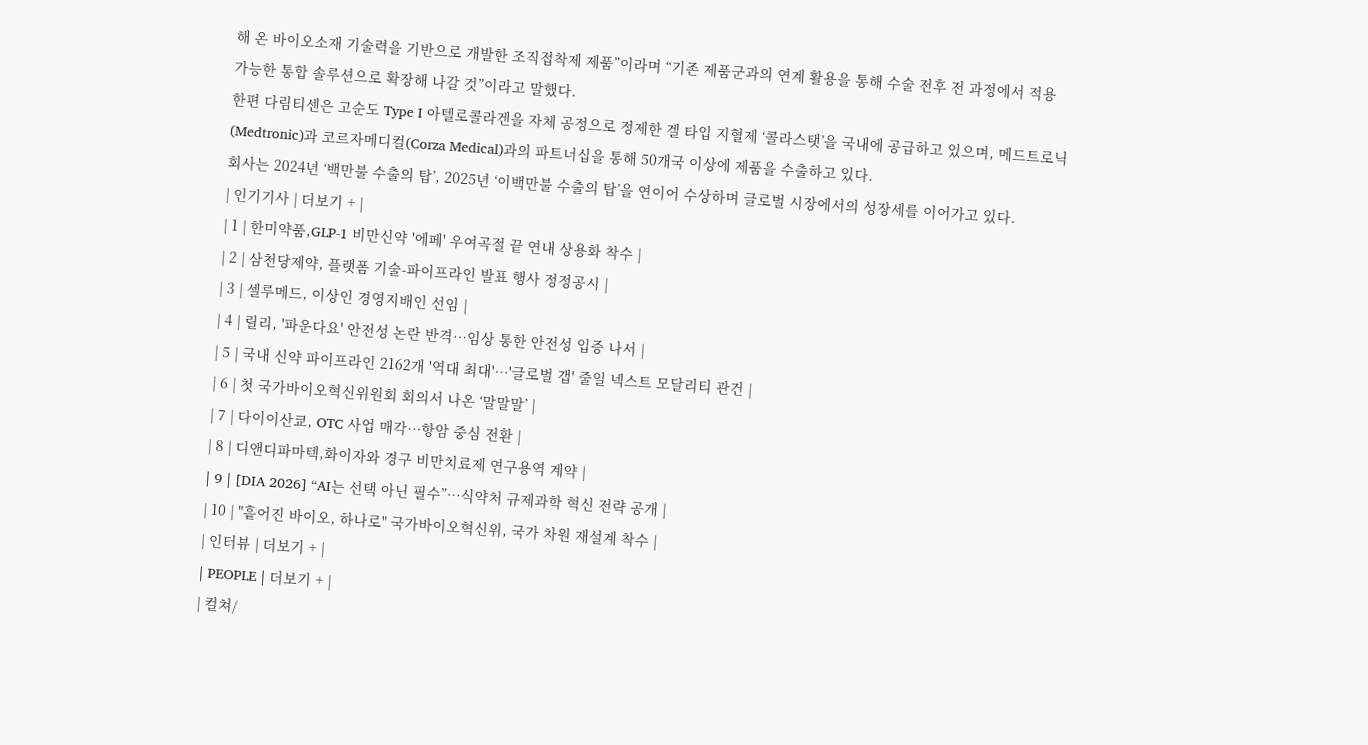해 온 바이오소재 기술력을 기반으로 개발한 조직접착제 제품”이라며 “기존 제품군과의 연계 활용을 통해 수술 전후 전 과정에서 적용 가능한 통합 솔루션으로 확장해 나갈 것”이라고 말했다.
한편 다림티센은 고순도 Type I 아텔로콜라겐을 자체 공정으로 정제한 겔 타입 지혈제 ‘콜라스탯’을 국내에 공급하고 있으며, 메드트로닉(Medtronic)과 코르자메디컬(Corza Medical)과의 파트너십을 통해 50개국 이상에 제품을 수출하고 있다.
회사는 2024년 ‘백만불 수출의 탑’, 2025년 ‘이백만불 수출의 탑’을 연이어 수상하며 글로벌 시장에서의 성장세를 이어가고 있다.
| 인기기사 | 더보기 + |
| 1 | 한미약품,GLP-1 비만신약 '에페' 우여곡절 끝 연내 상용화 착수 |
| 2 | 삼천당제약, 플랫폼 기술-파이프라인 발표 행사 정정공시 |
| 3 | 셀루메드, 이상인 경영지배인 선임 |
| 4 | 릴리, '파운다요' 안전성 논란 반격…임상 통한 안전성 입증 나서 |
| 5 | 국내 신약 파이프라인 2162개 '역대 최대'…'글로벌 갭' 줄일 넥스트 모달리티 관건 |
| 6 | 첫 국가바이오혁신위원회 회의서 나온 ‘말말말’ |
| 7 | 다이이산쿄, OTC 사업 매각…항암 중심 전환 |
| 8 | 디앤디파마텍,화이자와 경구 비만치료제 연구용역 계약 |
| 9 | [DIA 2026] “AI는 선택 아닌 필수”…식약처 규제과학 혁신 전략 공개 |
| 10 | "흩어진 바이오, 하나로" 국가바이오혁신위, 국가 차원 재설계 착수 |
| 인터뷰 | 더보기 + |
| PEOPLE | 더보기 + |
| 컬쳐/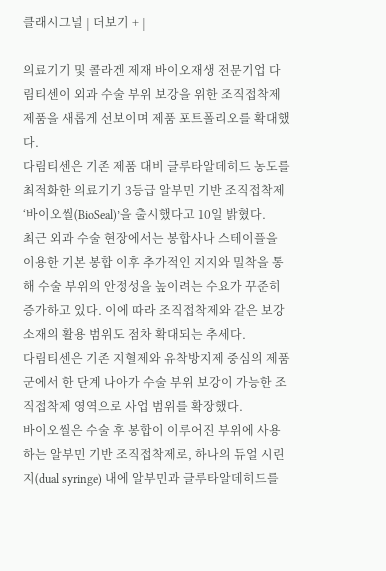클래시그널 | 더보기 + |

의료기기 및 콜라겐 제재 바이오재생 전문기업 다림티센이 외과 수술 부위 보강을 위한 조직접착제 제품을 새롭게 선보이며 제품 포트폴리오를 확대했다.
다림티센은 기존 제품 대비 글루타알데히드 농도를 최적화한 의료기기 3등급 알부민 기반 조직접착제 ‘바이오씰(BioSeal)’을 출시했다고 10일 밝혔다.
최근 외과 수술 현장에서는 봉합사나 스테이플을 이용한 기본 봉합 이후 추가적인 지지와 밀착을 통해 수술 부위의 안정성을 높이려는 수요가 꾸준히 증가하고 있다. 이에 따라 조직접착제와 같은 보강 소재의 활용 범위도 점차 확대되는 추세다.
다림티센은 기존 지혈제와 유착방지제 중심의 제품군에서 한 단계 나아가 수술 부위 보강이 가능한 조직접착제 영역으로 사업 범위를 확장했다.
바이오씰은 수술 후 봉합이 이루어진 부위에 사용하는 알부민 기반 조직접착제로, 하나의 듀얼 시린지(dual syringe) 내에 알부민과 글루타알데히드를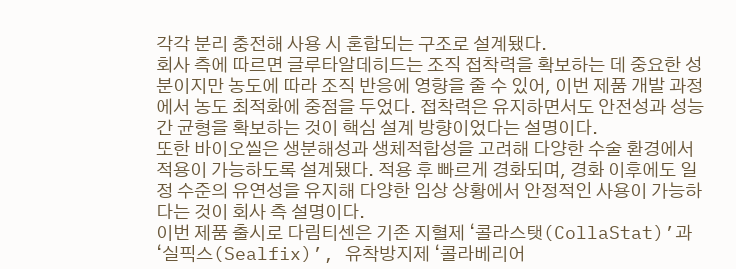각각 분리 충전해 사용 시 혼합되는 구조로 설계됐다.
회사 측에 따르면 글루타알데히드는 조직 접착력을 확보하는 데 중요한 성분이지만 농도에 따라 조직 반응에 영향을 줄 수 있어, 이번 제품 개발 과정에서 농도 최적화에 중점을 두었다. 접착력은 유지하면서도 안전성과 성능 간 균형을 확보하는 것이 핵심 설계 방향이었다는 설명이다.
또한 바이오씰은 생분해성과 생체적합성을 고려해 다양한 수술 환경에서 적용이 가능하도록 설계됐다. 적용 후 빠르게 경화되며, 경화 이후에도 일정 수준의 유연성을 유지해 다양한 임상 상황에서 안정적인 사용이 가능하다는 것이 회사 측 설명이다.
이번 제품 출시로 다림티센은 기존 지혈제 ‘콜라스탯(CollaStat)’과 ‘실픽스(Sealfix)’, 유착방지제 ‘콜라베리어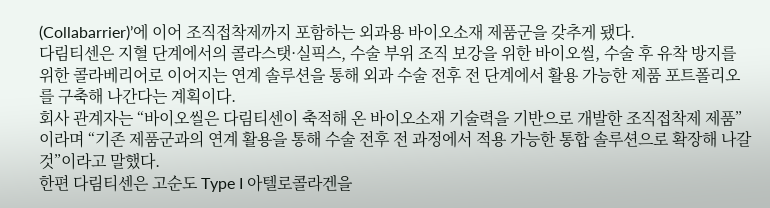(Collabarrier)’에 이어 조직접착제까지 포함하는 외과용 바이오소재 제품군을 갖추게 됐다.
다림티센은 지혈 단계에서의 콜라스탯·실픽스, 수술 부위 조직 보강을 위한 바이오씰, 수술 후 유착 방지를 위한 콜라베리어로 이어지는 연계 솔루션을 통해 외과 수술 전후 전 단계에서 활용 가능한 제품 포트폴리오를 구축해 나간다는 계획이다.
회사 관계자는 “바이오씰은 다림티센이 축적해 온 바이오소재 기술력을 기반으로 개발한 조직접착제 제품”이라며 “기존 제품군과의 연계 활용을 통해 수술 전후 전 과정에서 적용 가능한 통합 솔루션으로 확장해 나갈 것”이라고 말했다.
한편 다림티센은 고순도 Type I 아텔로콜라겐을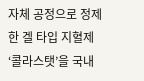자체 공정으로 정제한 겔 타입 지혈제 ‘콜라스탯’을 국내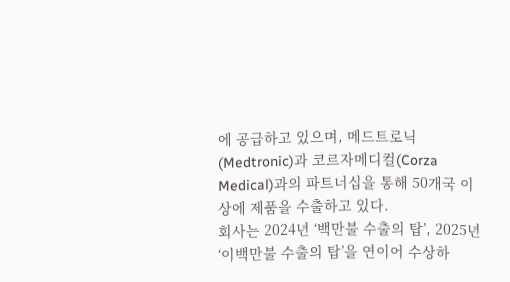에 공급하고 있으며, 메드트로닉(Medtronic)과 코르자메디컬(Corza Medical)과의 파트너십을 통해 50개국 이상에 제품을 수출하고 있다.
회사는 2024년 ‘백만불 수출의 탑’, 2025년 ‘이백만불 수출의 탑’을 연이어 수상하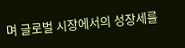며 글로벌 시장에서의 성장세를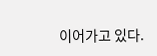이어가고 있다.